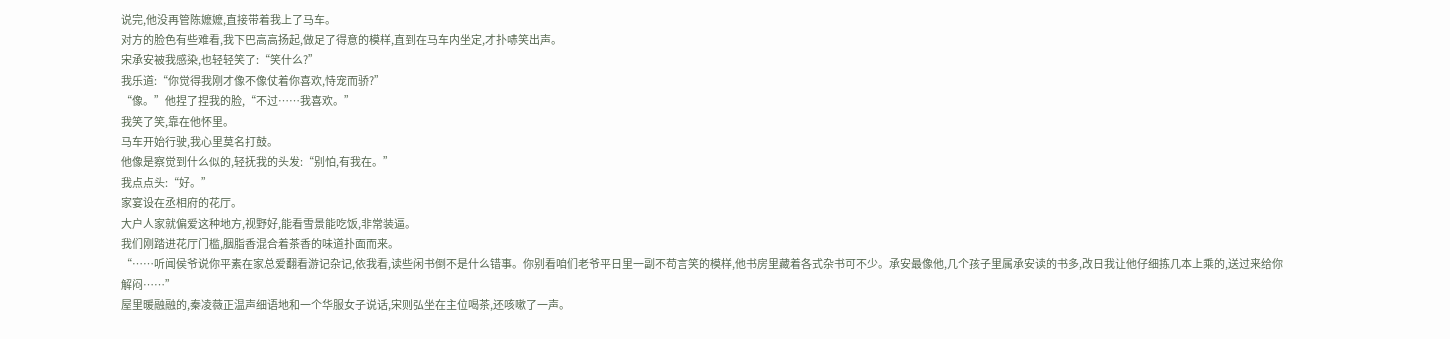说完,他没再管陈嬷嬷,直接带着我上了马车。
对方的脸色有些难看,我下巴高高扬起,做足了得意的模样,直到在马车内坐定,才扑哧笑出声。
宋承安被我感染,也轻轻笑了:“笑什么?”
我乐道:“你觉得我刚才像不像仗着你喜欢,恃宠而骄?”
“像。”他捏了捏我的脸,“不过……我喜欢。”
我笑了笑,靠在他怀里。
马车开始行驶,我心里莫名打鼓。
他像是察觉到什么似的,轻抚我的头发:“别怕,有我在。”
我点点头:“好。”
家宴设在丞相府的花厅。
大户人家就偏爱这种地方,视野好,能看雪景能吃饭,非常装逼。
我们刚踏进花厅门槛,胭脂香混合着茶香的味道扑面而来。
“……听闻侯爷说你平素在家总爱翻看游记杂记,依我看,读些闲书倒不是什么错事。你别看咱们老爷平日里一副不苟言笑的模样,他书房里藏着各式杂书可不少。承安最像他,几个孩子里属承安读的书多,改日我让他仔细拣几本上乘的,送过来给你解闷……”
屋里暖融融的,秦凌薇正温声细语地和一个华服女子说话,宋则弘坐在主位喝茶,还咳嗽了一声。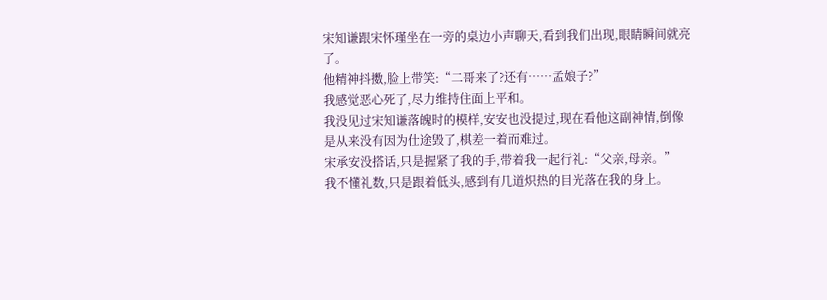宋知谦跟宋怀瑾坐在一旁的桌边小声聊天,看到我们出现,眼睛瞬间就亮了。
他精神抖擞,脸上带笑:“二哥来了?还有……孟娘子?”
我感觉恶心死了,尽力维持住面上平和。
我没见过宋知谦落魄时的模样,安安也没提过,现在看他这副神情,倒像是从来没有因为仕途毁了,棋差一着而难过。
宋承安没搭话,只是握紧了我的手,带着我一起行礼:“父亲,母亲。”
我不懂礼数,只是跟着低头,感到有几道炽热的目光落在我的身上。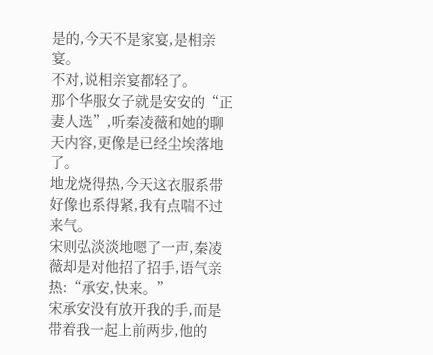是的,今天不是家宴,是相亲宴。
不对,说相亲宴都轻了。
那个华服女子就是安安的“正妻人选”,听秦凌薇和她的聊天内容,更像是已经尘埃落地了。
地龙烧得热,今天这衣服系带好像也系得紧,我有点喘不过来气。
宋则弘淡淡地嗯了一声,秦凌薇却是对他招了招手,语气亲热:“承安,快来。”
宋承安没有放开我的手,而是带着我一起上前两步,他的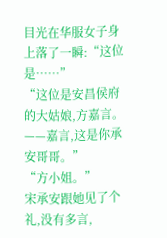目光在华服女子身上落了一瞬:“这位是……”
“这位是安昌侯府的大姑娘,方嘉言。——嘉言,这是你承安哥哥。”
“方小姐。”
宋承安跟她见了个礼,没有多言,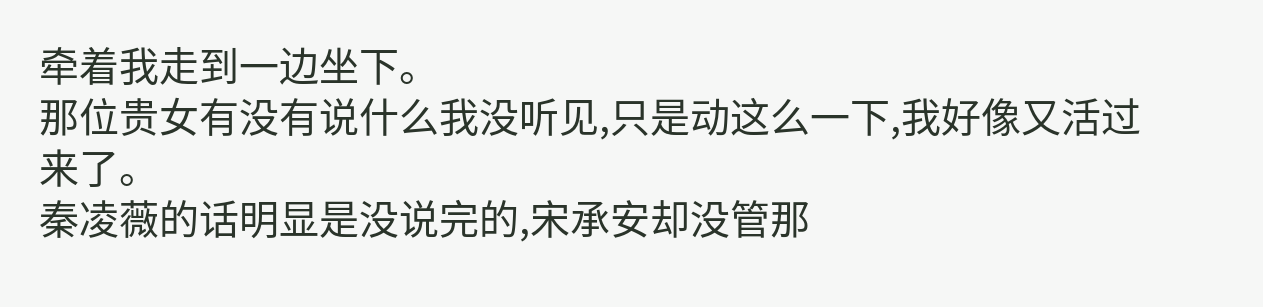牵着我走到一边坐下。
那位贵女有没有说什么我没听见,只是动这么一下,我好像又活过来了。
秦凌薇的话明显是没说完的,宋承安却没管那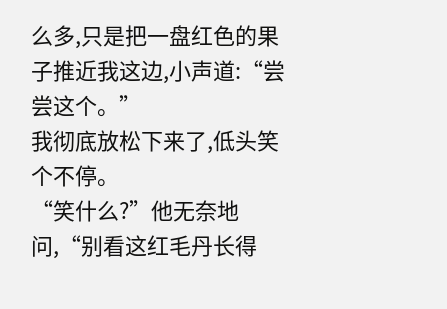么多,只是把一盘红色的果子推近我这边,小声道:“尝尝这个。”
我彻底放松下来了,低头笑个不停。
“笑什么?”他无奈地问,“别看这红毛丹长得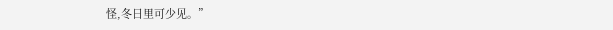怪,冬日里可少见。”